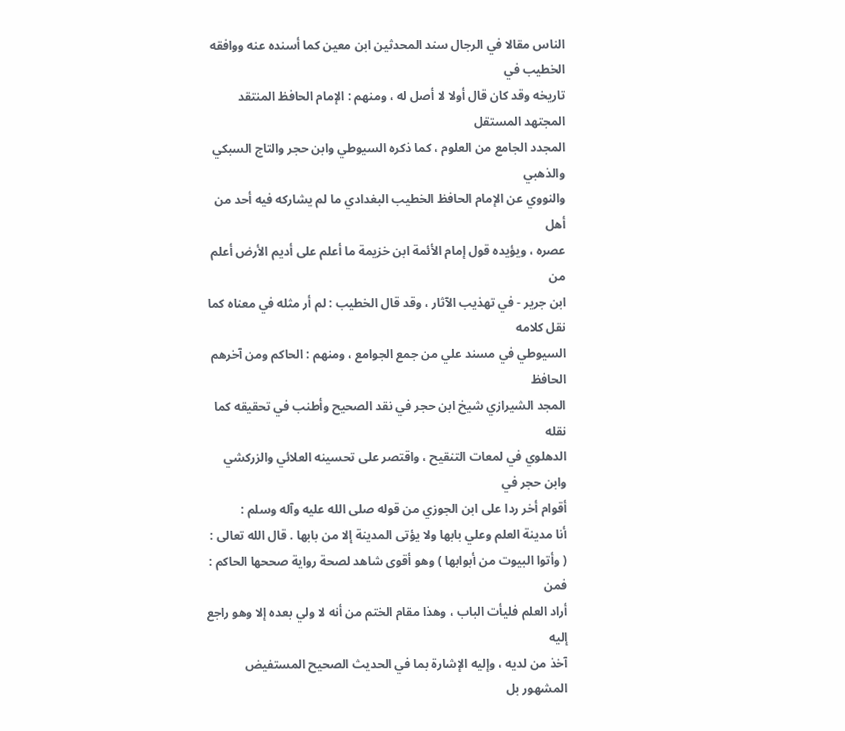الناس مقالا في الرجال سند المحدثين ابن معين كما أسنده عنه ووافقه الخطيب في
تاريخه وقد كان قال أولا لا أصل له ، ومنهم : الإمام الحافظ المنتقد المجتهد المستقل
المجدد الجامع من العلوم ، كما ذكره السيوطي وابن حجر والتاج السبكي والذهبي
والنووي عن الإمام الحافظ الخطيب البغدادي ما لم يشاركه فيه أحد من أهل
عصره ، ويؤيده قول إمام الأئمة ابن خزيمة ما أعلم على أديم الأرض أعلم من
ابن جرير - في تهذيب الآثار ، وقد قال الخطيب : لم أر مثله في معناه كما نقل كلامه
السيوطي في مسند علي من جمع الجوامع ، ومنهم : الحاكم ومن آخرهم الحافظ
المجد الشيرازي شيخ ابن حجر في نقد الصحيح وأطنب في تحقيقه كما نقله
الدهلوي في لمعات التنقيح ، واقتصر على تحسينه العلائي والزركشي وابن حجر في
أقوام أخر ردا على ابن الجوزي من قوله صلى الله عليه وآله وسلم :
أنا مدينة العلم وعلي بابها ولا يؤتى المدينة إلا من بابها . قال الله تعالى :
( وأتوا البيوت من أبوابها ) وهو أقوى شاهد لصحة رواية صححها الحاكم : فمن
أراد العلم فليأت الباب ، وهذا مقام الختم من أنه لا ولي بعده إلا وهو راجع إليه
آخذ من لديه ، وإليه الإشارة بما في الحديث الصحيح المستفيض المشهور بل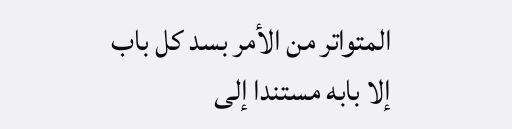المتواتر من الأمر بسد كل باب إلا بابه مستندا إلى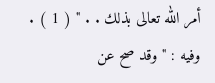أمر الله تعالى بذلك . . " ( 1 ) .
وفيه : " وقد صح عن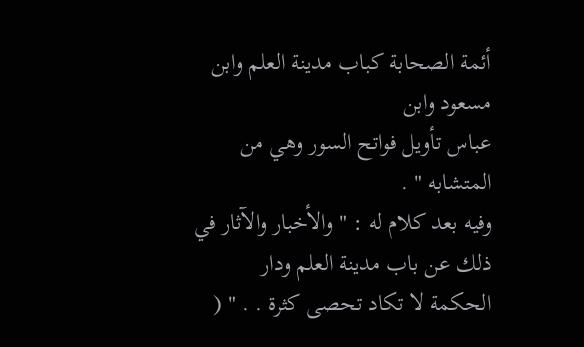أئمة الصحابة كباب مدينة العلم وابن مسعود وابن
عباس تأويل فواتح السور وهي من المتشابه " .
وفيه بعد كلام له : " والأخبار والآثار في ذلك عن باب مدينة العلم ودار
الحكمة لا تكاد تحصى كثرة . . " (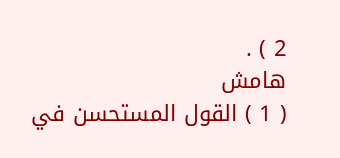2 ) .
هامش
( 1 ) القول المستحسن في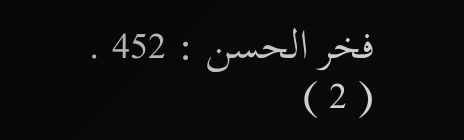فخر الحسن : 452 .
( 2 )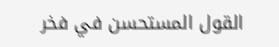القول المستحسن في فخر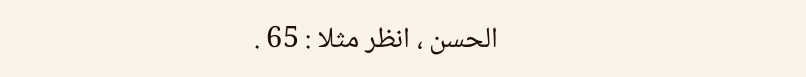الحسن ، انظر مثلا : 65 .